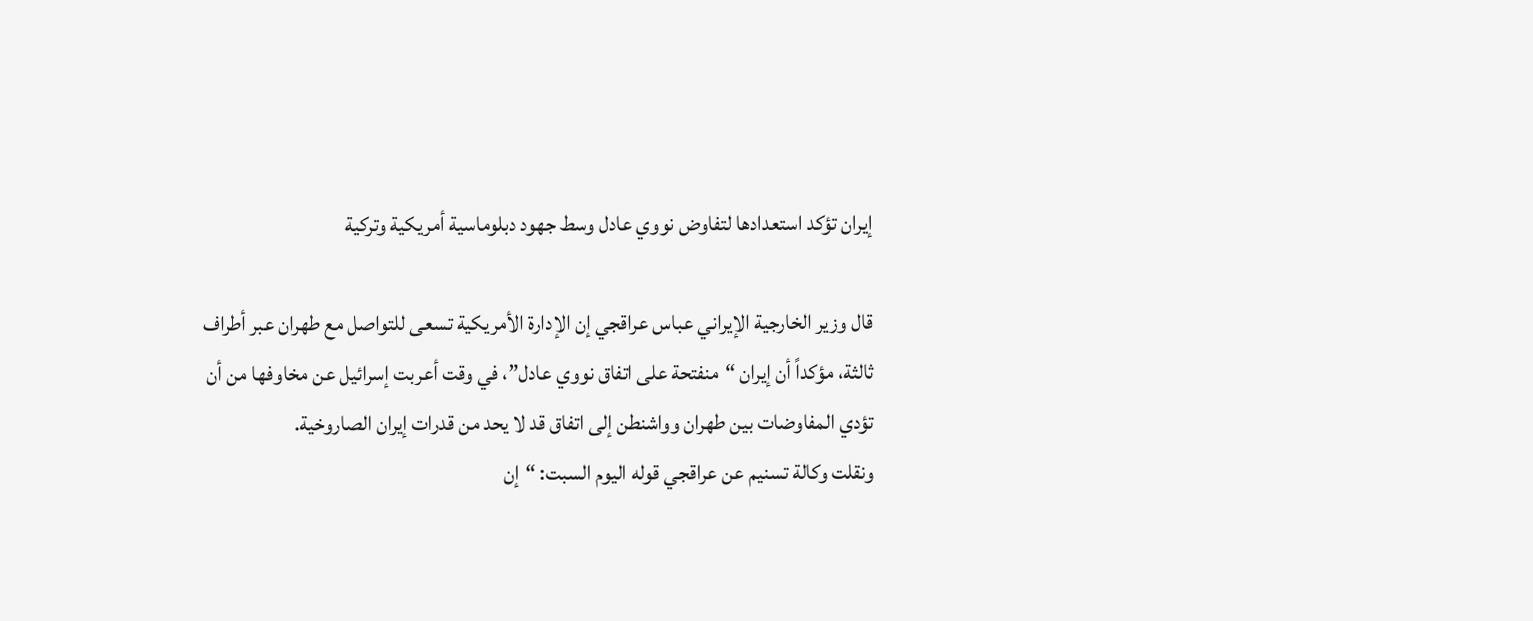إيران تؤكد استعدادها لتفاوض نووي عادل وسط جهود دبلوماسية أمريكية وتركية

قال وزير الخارجية الإيراني عباس عراقجي إن الإدارة الأمريكية تسعى للتواصل مع طهران عبر أطراف ثالثة، مؤكداً أن إيران “منفتحة على اتفاق نووي عادل”، في وقت أعربت إسرائيل عن مخاوفها من أن تؤدي المفاوضات بين طهران وواشنطن إلى اتفاق قد لا يحد من قدرات إيران الصاروخية.
ونقلت وكالة تسنيم عن عراقجي قوله اليوم السبت: “إن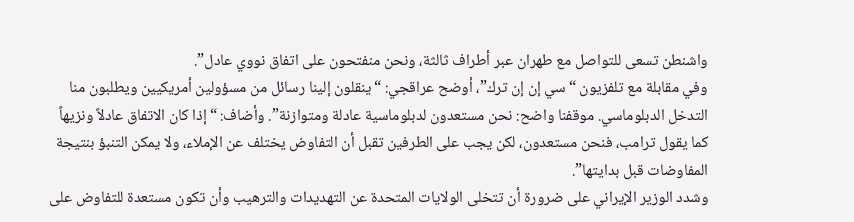واشنطن تسعى للتواصل مع طهران عبر أطراف ثالثة، ونحن منفتحون على اتفاق نووي عادل”.
وفي مقابلة مع تلفزيون “سي إن إن ترك”، أوضح عراقجي: “ينقلون إلينا رسائل من مسؤولين أمريكيين ويطلبون منا التدخل الدبلوماسي. موقفنا واضح: نحن مستعدون لدبلوماسية عادلة ومتوازنة”. وأضاف: “إذا كان الاتفاق عادلاً ونزيهاً كما يقول ترامب، فنحن مستعدون، لكن يجب على الطرفين تقبل أن التفاوض يختلف عن الإملاء، ولا يمكن التنبؤ بنتيجة المفاوضات قبل بدايتها”.
وشدد الوزير الإيراني على ضرورة أن تتخلى الولايات المتحدة عن التهديدات والترهيب وأن تكون مستعدة للتفاوض على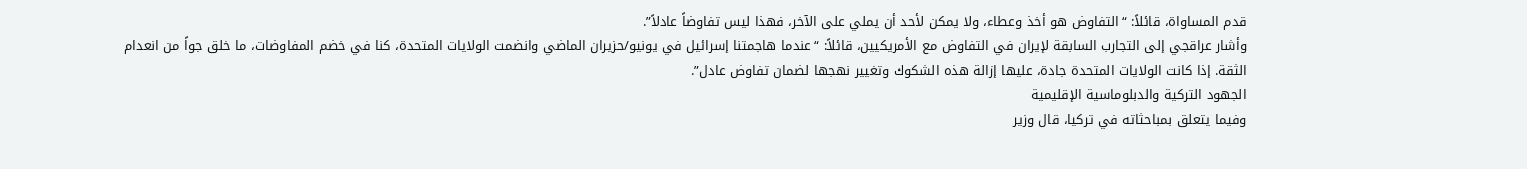قدم المساواة، قائلاً: “التفاوض هو أخذ وعطاء، ولا يمكن لأحد أن يملي على الآخر، فهذا ليس تفاوضاً عادلاً”.
وأشار عراقجي إلى التجارب السابقة لإيران في التفاوض مع الأمريكيين، قائلاً: “عندما هاجمتنا إسرائيل في يونيو/حزيران الماضي وانضمت الولايات المتحدة، كنا في خضم المفاوضات، ما خلق جواً من انعدام الثقة. إذا كانت الولايات المتحدة جادة، عليها إزالة هذه الشكوك وتغيير نهجها لضمان تفاوض عادل”.
الجهود التركية والدبلوماسية الإقليمية
وفيما يتعلق بمباحثاته في تركيا، قال وزير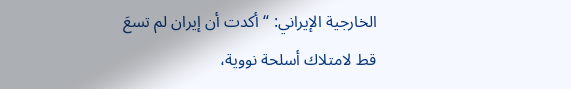الخارجية الإيراني: “أكدت أن إيران لم تسعَ قط لامتلاك أسلحة نووية،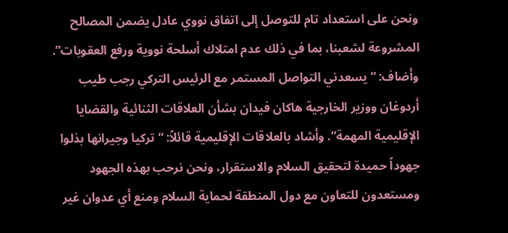ونحن على استعداد تام للتوصل إلى اتفاق نووي عادل يضمن المصالح المشروعة لشعبنا، بما في ذلك عدم امتلاك أسلحة نووية ورفع العقوبات”.
وأضاف: “يسعدني التواصل المستمر مع الرئيس التركي رجب طيب أردوغان ووزير الخارجية هاكان فيدان بشأن العلاقات الثنائية والقضايا الإقليمية المهمة”. وأشاد بالعلاقات الإقليمية قائلاً: “تركيا وجيرانها بذلوا جهوداً حميدة لتحقيق السلام والاستقرار، ونحن نرحب بهذه الجهود ومستعدون للتعاون مع دول المنطقة لحماية السلام ومنع أي عدوان غير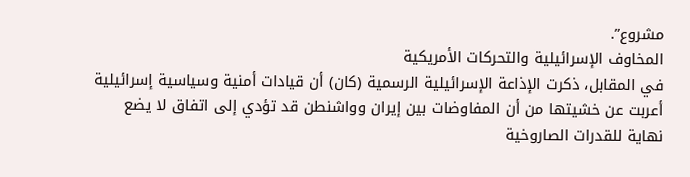مشروع”.
المخاوف الإسرائيلية والتحركات الأمريكية
في المقابل، ذكرت الإذاعة الإسرائيلية الرسمية (كان) أن قيادات أمنية وسياسية إسرائيلية أعربت عن خشيتها من أن المفاوضات بين إيران وواشنطن قد تؤدي إلى اتفاق لا يضع نهاية للقدرات الصاروخية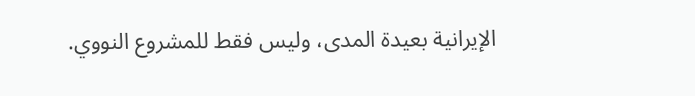الإيرانية بعيدة المدى، وليس فقط للمشروع النووي.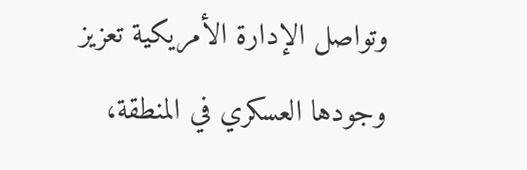وتواصل الإدارة الأمريكية تعزيز وجودها العسكري في المنطقة،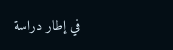في إطار دراسة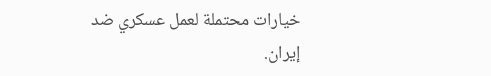خيارات محتملة لعمل عسكري ضد إيران.